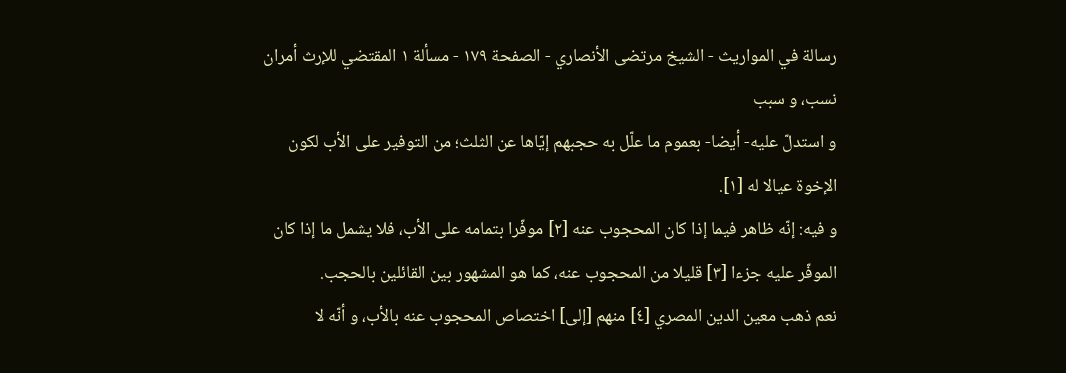رسالة في المواريث - الشيخ مرتضى الأنصاري - الصفحة ١٧٩ - مسألة ١ المقتضي للإرث أمران نسب، و سبب
و استدلّ عليه- أيضا- بعموم ما علّل به حجبهم إيّاها عن الثلث؛ من التوفير على الأب لكون الإخوة عيالا له [١].
و فيه: إنّه ظاهر فيما إذا كان المحجوب عنه [٢] موفّرا بتمامه على الأب، فلا يشمل ما إذا كان الموفّر عليه جزءا [٣] قليلا من المحجوب عنه، كما هو المشهور بين القائلين بالحجب.
نعم ذهب معين الدين المصري [٤] منهم [إلى] اختصاص المحجوب عنه بالأب، و أنّه لا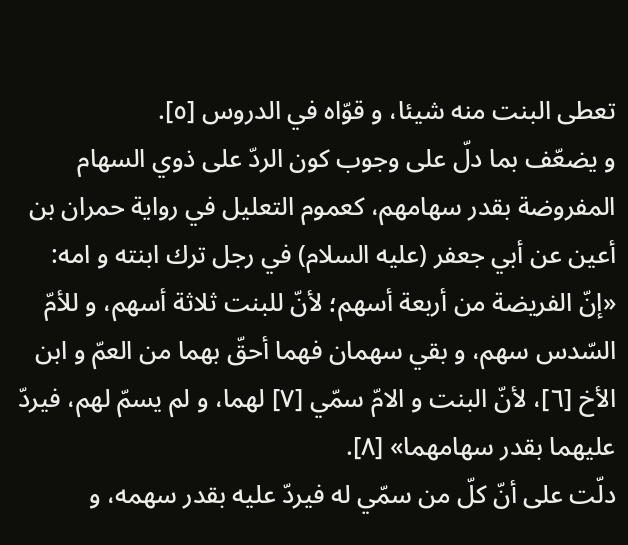تعطى البنت منه شيئا، و قوّاه في الدروس [٥].
و يضعّف بما دلّ على وجوب كون الردّ على ذوي السهام المفروضة بقدر سهامهم، كعموم التعليل في رواية حمران بن أعين عن أبي جعفر (عليه السلام) في رجل ترك ابنته و امه: «إنّ الفريضة من أربعة أسهم؛ لأنّ للبنت ثلاثة أسهم، و للأمّ السّدس سهم، و بقي سهمان فهما أحقّ بهما من العمّ و ابن الأخ [٦]، لأنّ البنت و الامّ سمّي [٧] لهما، و لم يسمّ لهم، فيردّ عليهما بقدر سهامهما» [٨].
دلّت على أنّ كلّ من سمّي له فيردّ عليه بقدر سهمه، و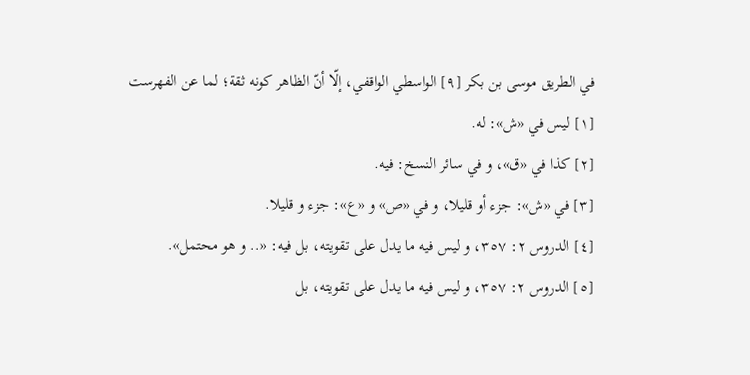في الطريق موسى بن بكر [٩] الواسطي الواقفي، إلّا أنّ الظاهر كونه ثقة؛ لما عن الفهرست
[١] ليس في «ش»: له.
[٢] كذا في «ق»، و في سائر النسخ: فيه.
[٣] في «ش»: جزء أو قليلا، و في «ص» و «ع»: جزء و قليلا.
[٤] الدروس ٢: ٣٥٧، و ليس فيه ما يدل على تقويته، بل فيه: «.. و هو محتمل».
[٥] الدروس ٢: ٣٥٧، و ليس فيه ما يدل على تقويته، بل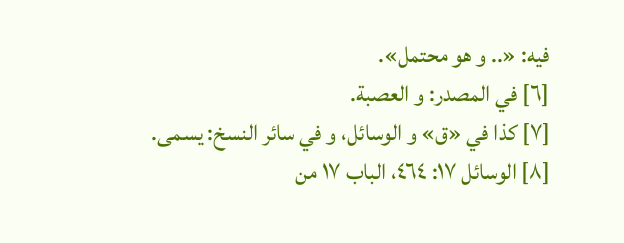فيه: «.. و هو محتمل».
[٦] في المصدر: و العصبة.
[٧] كذا في «ق» و الوسائل، و في سائر النسخ: يسمى.
[٨] الوسائل ١٧: ٤٦٤، الباب ١٧ من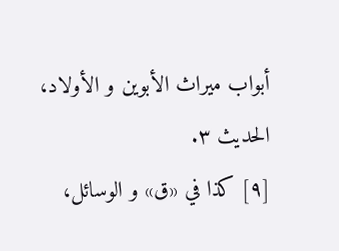أبواب ميراث الأبوين و الأولاد، الحديث ٣.
[٩] كذا في «ق» و الوسائل،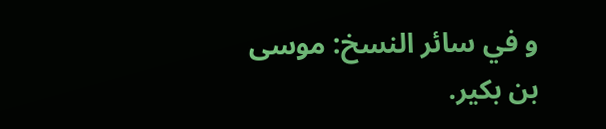و في سائر النسخ: موسى بن بكير.